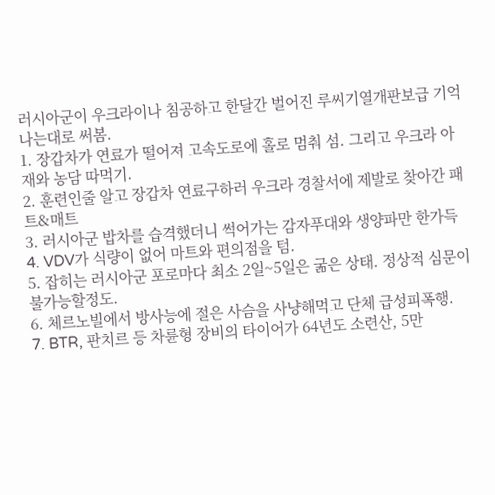러시아군이 우크라이나 침공하고 한달간 벌어진 루씨기열개판보급 기억나는대로 써봄.
1. 장갑차가 연료가 떨어져 고속도로에 홀로 멈춰 섬. 그리고 우크라 아재와 농담 따먹기.
2. 훈련인줄 알고 장갑차 연료구하러 우크라 경찰서에 제발로 찾아간 패트&매트
3. 러시아군 밥차를 습격했더니 썩어가는 감자푸대와 생양파만 한가득
4. VDV가 식량이 없어 마트와 편의점을 텀.
5. 잡히는 러시아군 포로마다 최소 2일~5일은 굶은 상태. 정상적 심문이 불가능할정도.
6. 체르노빌에서 방사능에 절은 사슴을 사냥해먹고 단체 급성피폭행.
7. BTR, 판치르 등 차륜형 장비의 타이어가 64년도 소련산, 5만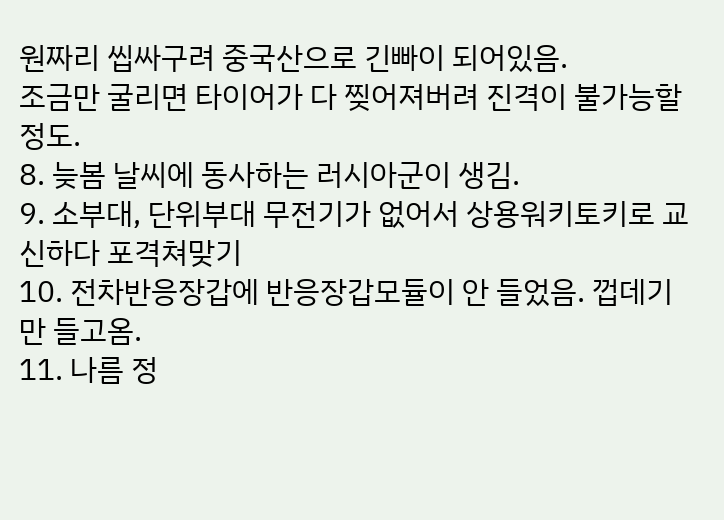원짜리 씹싸구려 중국산으로 긴빠이 되어있음.
조금만 굴리면 타이어가 다 찢어져버려 진격이 불가능할 정도.
8. 늦봄 날씨에 동사하는 러시아군이 생김.
9. 소부대, 단위부대 무전기가 없어서 상용워키토키로 교신하다 포격쳐맞기
10. 전차반응장갑에 반응장갑모듈이 안 들었음. 껍데기만 들고옴.
11. 나름 정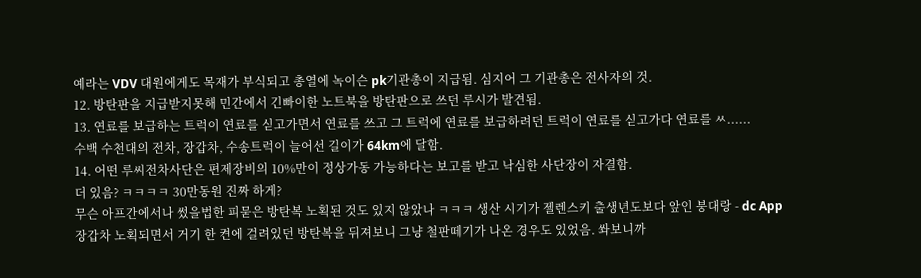예라는 VDV 대원에게도 목재가 부식되고 총열에 녹이슨 pk기관총이 지급됨. 심지어 그 기관총은 전사자의 것.
12. 방탄판을 지급받지못해 민간에서 긴빠이한 노트북을 방탄판으로 쓰던 루시가 발견됨.
13. 연료를 보급하는 트럭이 연료를 싣고가면서 연료를 쓰고 그 트럭에 연료를 보급하려던 트럭이 연료를 싣고가다 연료를 ㅆ......
수백 수천대의 전차, 장갑차, 수송트럭이 늘어선 길이가 64km에 달함.
14. 어떤 루씨전차사단은 편제장비의 10%만이 정상가동 가능하다는 보고를 받고 낙심한 사단장이 자결함.
더 있음? ㅋㅋㅋㅋ 30만동원 진짜 하게?
무슨 아프간에서나 썼을법한 피묻은 방탄복 노획된 것도 있지 않았나 ㅋㅋㅋ 생산 시기가 젤렌스키 출생년도보다 앞인 붕대랑 - dc App
장갑차 노획되면서 거기 한 켠에 걸려있던 방탄복을 뒤져보니 그냥 철판떼기가 나온 경우도 있었음. 쏴보니까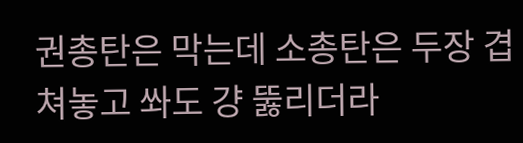권총탄은 막는데 소총탄은 두장 겹쳐놓고 쏴도 걍 뚫리더라